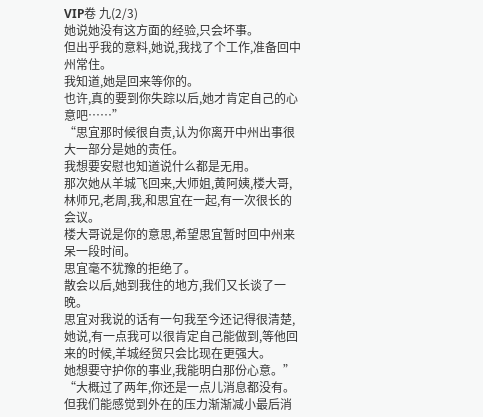VIP卷 九(2/3)
她说她没有这方面的经验,只会坏事。
但出乎我的意料,她说,我找了个工作,准备回中州常住。
我知道,她是回来等你的。
也许,真的要到你失踪以后,她才肯定自己的心意吧……”
“思宜那时候很自责,认为你离开中州出事很大一部分是她的责任。
我想要安慰也知道说什么都是无用。
那次她从羊城飞回来,大师姐,黄阿姨,楼大哥,林师兄,老周,我,和思宜在一起,有一次很长的会议。
楼大哥说是你的意思,希望思宜暂时回中州来呆一段时间。
思宜毫不犹豫的拒绝了。
散会以后,她到我住的地方,我们又长谈了一晚。
思宜对我说的话有一句我至今还记得很清楚,她说,有一点我可以很肯定自己能做到,等他回来的时候,羊城经贸只会比现在更强大。
她想要守护你的事业,我能明白那份心意。”
“大概过了两年,你还是一点儿消息都没有。
但我们能感觉到外在的压力渐渐减小最后消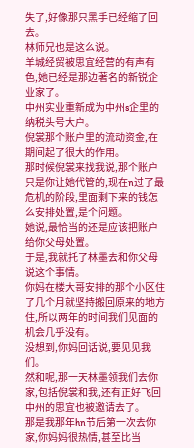失了,好像那只黑手已经缩了回去。
林师兄也是这么说。
羊城经贸被思宜经营的有声有色,她已经是那边著名的新锐企业家了。
中州实业重新成为中州s企里的纳税头号大户。
倪裳那个账户里的流动资金,在期间起了很大的作用。
那时候倪裳来找我说,那个账户只是你让她代管的,现在n过了最危机的阶段,里面剩下来的钱怎么安排处置,是个问题。
她说,最恰当的还是应该把账户给你父母处置。
于是,我就托了林墨去和你父母说这个事情。
你妈在楼大哥安排的那个小区住了几个月就坚持搬回原来的地方住,所以两年的时间我们见面的机会几乎没有。
没想到,你妈回话说,要见见我们。
然和呢,那一天林墨领我们去你家,包括倪裳和我,还有正好飞回中州的思宜也被邀请去了。
那是我那年hn节后第一次去你家,你妈妈很热情,甚至比当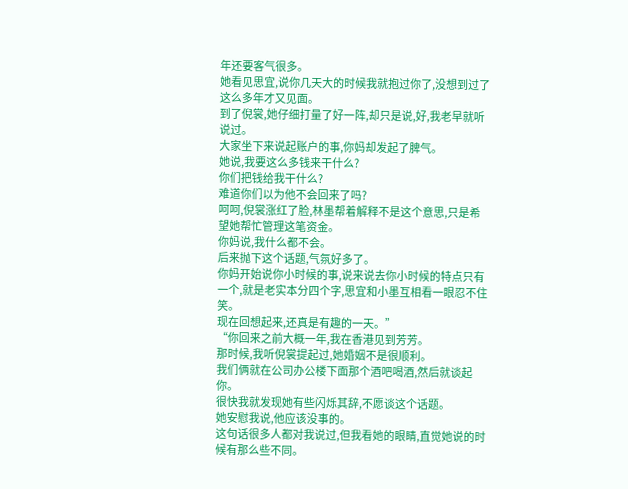年还要客气很多。
她看见思宜,说你几天大的时候我就抱过你了,没想到过了这么多年才又见面。
到了倪裳,她仔细打量了好一阵,却只是说,好,我老早就听说过。
大家坐下来说起账户的事,你妈却发起了脾气。
她说,我要这么多钱来干什么?
你们把钱给我干什么?
难道你们以为他不会回来了吗?
呵呵,倪裳涨红了脸,林墨帮着解释不是这个意思,只是希望她帮忙管理这笔资金。
你妈说,我什么都不会。
后来抛下这个话题,气氛好多了。
你妈开始说你小时候的事,说来说去你小时候的特点只有一个,就是老实本分四个字,思宜和小墨互相看一眼忍不住笑。
现在回想起来,还真是有趣的一天。”
“你回来之前大概一年,我在香港见到芳芳。
那时候,我听倪裳提起过,她婚姻不是很顺利。
我们俩就在公司办公楼下面那个酒吧喝酒,然后就谈起你。
很快我就发现她有些闪烁其辞,不愿谈这个话题。
她安慰我说,他应该没事的。
这句话很多人都对我说过,但我看她的眼睛,直觉她说的时候有那么些不同。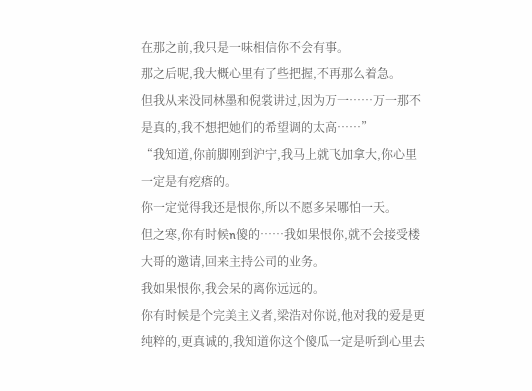在那之前,我只是一味相信你不会有事。
那之后呢,我大概心里有了些把握,不再那么着急。
但我从来没同林墨和倪裳讲过,因为万一……万一那不是真的,我不想把她们的希望调的太高……”
“我知道,你前脚刚到沪宁,我马上就飞加拿大,你心里一定是有疙瘩的。
你一定觉得我还是恨你,所以不愿多呆哪怕一天。
但之寒,你有时候n傻的……我如果恨你,就不会接受楼大哥的邀请,回来主持公司的业务。
我如果恨你,我会呆的离你远远的。
你有时候是个完美主义者,梁浩对你说,他对我的爱是更纯粹的,更真诚的,我知道你这个傻瓜一定是听到心里去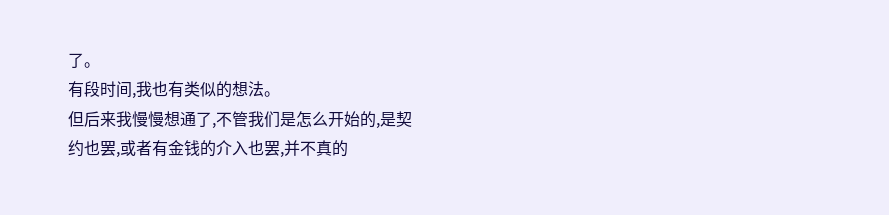了。
有段时间,我也有类似的想法。
但后来我慢慢想通了,不管我们是怎么开始的,是契约也罢,或者有金钱的介入也罢,并不真的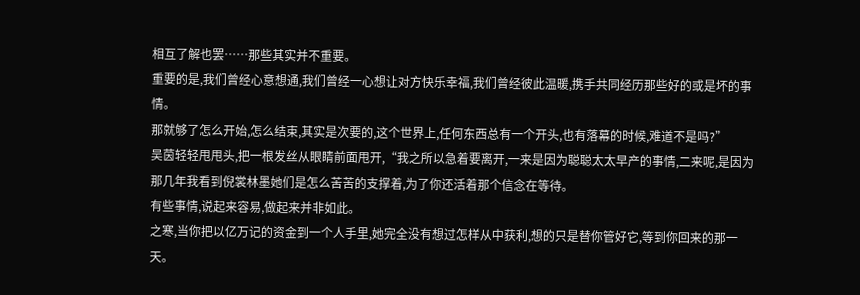相互了解也罢……那些其实并不重要。
重要的是,我们曾经心意想通,我们曾经一心想让对方快乐幸福,我们曾经彼此温暖,携手共同经历那些好的或是坏的事情。
那就够了怎么开始,怎么结束,其实是次要的,这个世界上,任何东西总有一个开头,也有落幕的时候,难道不是吗?”
吴茵轻轻甩甩头,把一根发丝从眼睛前面甩开,“我之所以急着要离开,一来是因为聪聪太太早产的事情,二来呢,是因为那几年我看到倪裳林墨她们是怎么苦苦的支撑着,为了你还活着那个信念在等待。
有些事情,说起来容易,做起来并非如此。
之寒,当你把以亿万记的资金到一个人手里,她完全没有想过怎样从中获利,想的只是替你管好它,等到你回来的那一天。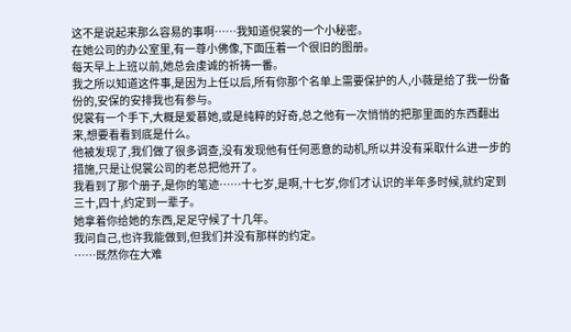这不是说起来那么容易的事啊……我知道倪裳的一个小秘密。
在她公司的办公室里,有一尊小佛像,下面压着一个很旧的图册。
每天早上上班以前,她总会虔诚的祈祷一番。
我之所以知道这件事,是因为上任以后,所有你那个名单上需要保护的人,小薇是给了我一份备份的,安保的安排我也有参与。
倪裳有一个手下,大概是爱慕她,或是纯粹的好奇,总之他有一次悄悄的把那里面的东西翻出来,想要看看到底是什么。
他被发现了,我们做了很多调查,没有发现他有任何恶意的动机,所以并没有采取什么进一步的措施,只是让倪裳公司的老总把他开了。
我看到了那个册子,是你的笔迹……十七岁,是啊,十七岁,你们才认识的半年多时候,就约定到三十,四十,约定到一辈子。
她拿着你给她的东西,足足守候了十几年。
我问自己,也许我能做到,但我们并没有那样的约定。
……既然你在大难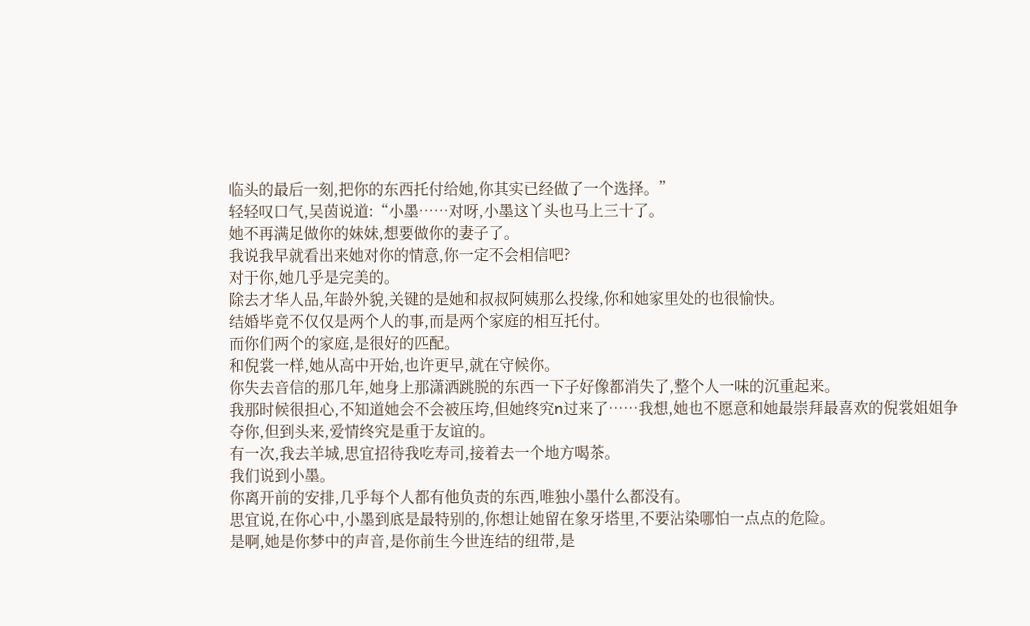临头的最后一刻,把你的东西托付给她,你其实已经做了一个选择。”
轻轻叹口气,吴茵说道:“小墨……对呀,小墨这丫头也马上三十了。
她不再满足做你的妹妹,想要做你的妻子了。
我说我早就看出来她对你的情意,你一定不会相信吧?
对于你,她几乎是完美的。
除去才华人品,年龄外貌,关键的是她和叔叔阿姨那么投缘,你和她家里处的也很愉快。
结婚毕竟不仅仅是两个人的事,而是两个家庭的相互托付。
而你们两个的家庭,是很好的匹配。
和倪裳一样,她从高中开始,也许更早,就在守候你。
你失去音信的那几年,她身上那潇洒跳脱的东西一下子好像都消失了,整个人一味的沉重起来。
我那时候很担心,不知道她会不会被压垮,但她终究n过来了……我想,她也不愿意和她最崇拜最喜欢的倪裳姐姐争夺你,但到头来,爱情终究是重于友谊的。
有一次,我去羊城,思宜招待我吃寿司,接着去一个地方喝茶。
我们说到小墨。
你离开前的安排,几乎每个人都有他负责的东西,唯独小墨什么都没有。
思宜说,在你心中,小墨到底是最特别的,你想让她留在象牙塔里,不要沾染哪怕一点点的危险。
是啊,她是你梦中的声音,是你前生今世连结的纽带,是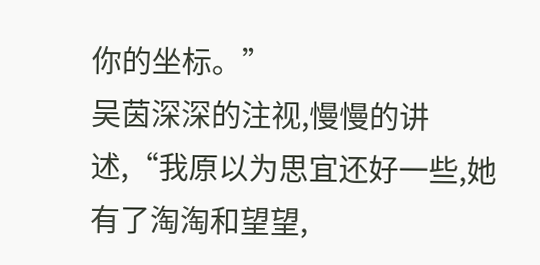你的坐标。”
吴茵深深的注视,慢慢的讲述,“我原以为思宜还好一些,她有了淘淘和望望,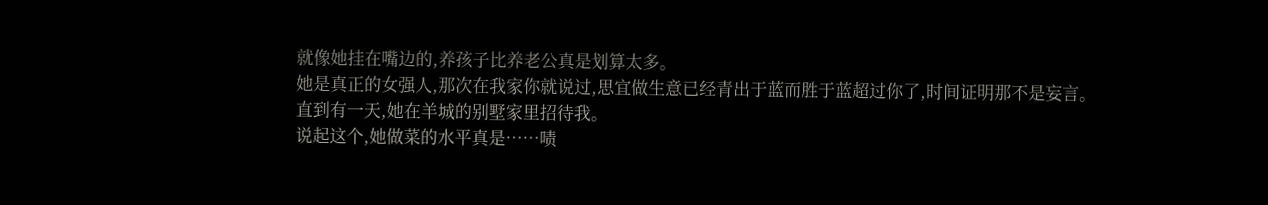就像她挂在嘴边的,养孩子比养老公真是划算太多。
她是真正的女强人,那次在我家你就说过,思宜做生意已经青出于蓝而胜于蓝超过你了,时间证明那不是妄言。
直到有一天,她在羊城的别墅家里招待我。
说起这个,她做菜的水平真是……啧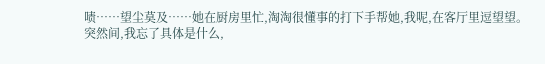啧……望尘莫及……她在厨房里忙,淘淘很懂事的打下手帮她,我呢,在客厅里逗望望。
突然间,我忘了具体是什么,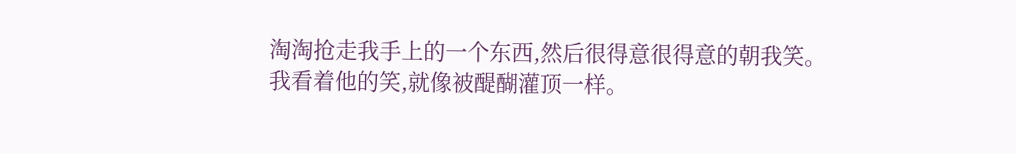淘淘抢走我手上的一个东西,然后很得意很得意的朝我笑。
我看着他的笑,就像被醍醐灌顶一样。